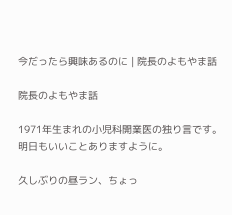今だったら興味あるのに | 院長のよもやま話

院長のよもやま話

1971年生まれの小児科開業医の独り言です。
明日もいいことありますように。

久しぶりの昼ラン、ちょっ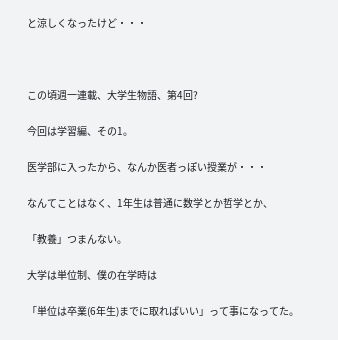と涼しくなったけど・・・



この頃週一連載、大学生物語、第4回?

今回は学習編、その1。

医学部に入ったから、なんか医者っぽい授業が・・・

なんてことはなく、1年生は普通に数学とか哲学とか、

「教養」つまんない。

大学は単位制、僕の在学時は

「単位は卒業(6年生)までに取ればいい」って事になってた。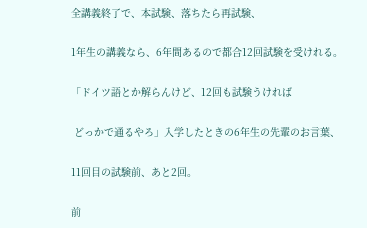全講義終了で、本試験、落ちたら再試験、

1年生の講義なら、6年間あるので都合12回試験を受けれる。

「ドイツ語とか解らんけど、12回も試験うければ

 どっかで通るやろ」入学したときの6年生の先輩のお言葉、

11回目の試験前、あと2回。

前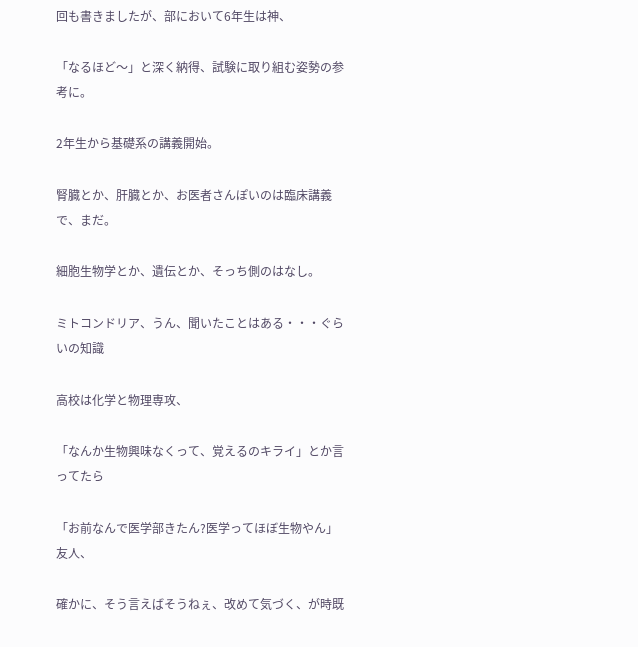回も書きましたが、部において6年生は神、

「なるほど〜」と深く納得、試験に取り組む姿勢の参考に。

2年生から基礎系の講義開始。

腎臓とか、肝臓とか、お医者さんぽいのは臨床講義で、まだ。

細胞生物学とか、遺伝とか、そっち側のはなし。

ミトコンドリア、うん、聞いたことはある・・・ぐらいの知識

高校は化学と物理専攻、

「なんか生物興味なくって、覚えるのキライ」とか言ってたら

「お前なんで医学部きたん?医学ってほぼ生物やん」友人、

確かに、そう言えばそうねぇ、改めて気づく、が時既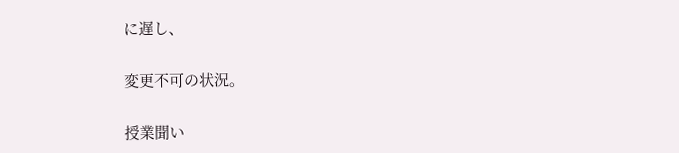に遅し、

変更不可の状況。

授業聞い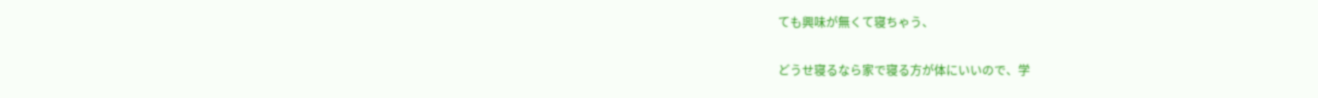ても興味が無くて寝ちゃう、

どうせ寝るなら家で寝る方が体にいいので、学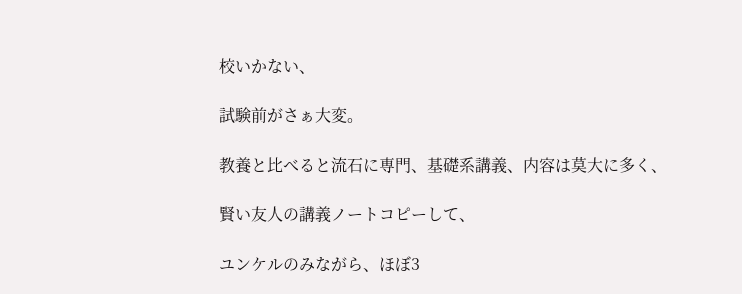校いかない、

試験前がさぁ大変。

教養と比べると流石に専門、基礎系講義、内容は莫大に多く、

賢い友人の講義ノートコピーして、

ユンケルのみながら、ほぼ3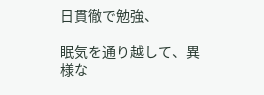日貫徹で勉強、

眠気を通り越して、異様な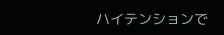ハイテンションで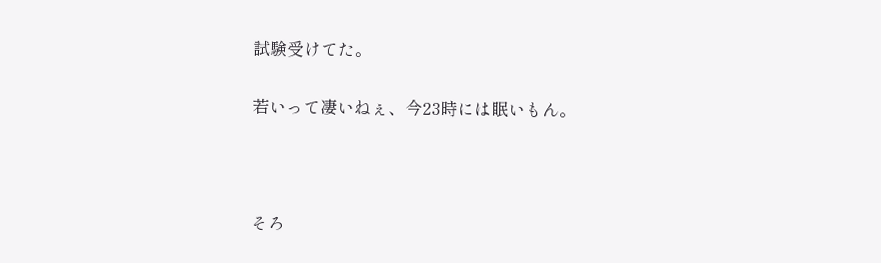試験受けてた。

若いって凄いねぇ、今23時には眠いもん。



そろ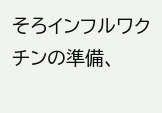そろインフルワクチンの準備、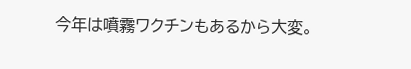今年は噴霧ワクチンもあるから大変。